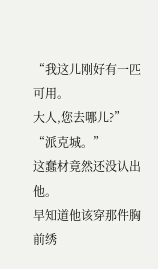“我这儿刚好有一匹可用。
大人,您去哪儿?”
“派克城。”
这蠢材竟然还没认出他。
早知道他该穿那件胸前绣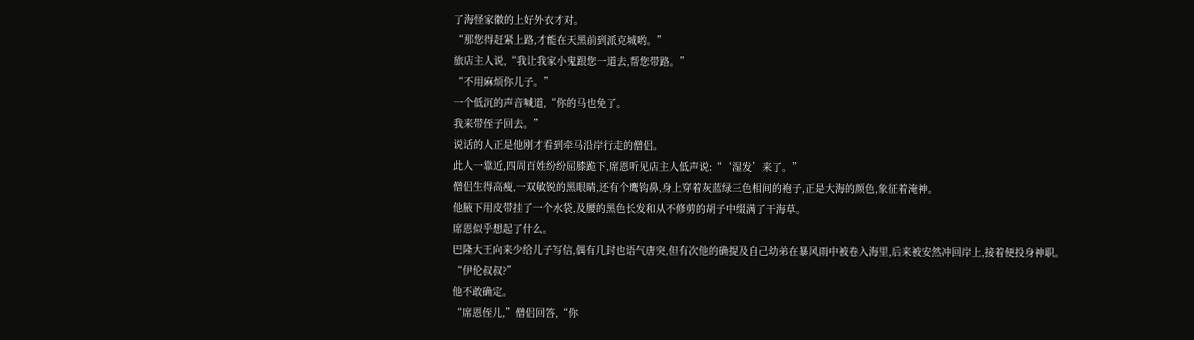了海怪家徽的上好外衣才对。
“那您得赶紧上路,才能在天黑前到派克城哟。”
旅店主人说,“我让我家小鬼跟您一道去,帮您带路。”
“不用麻烦你儿子。”
一个低沉的声音喊道,“你的马也免了。
我来带侄子回去。”
说话的人正是他刚才看到牵马沿岸行走的僧侣。
此人一靠近,四周百姓纷纷屈膝跪下,席恩听见店主人低声说:“‘湿发’来了。”
僧侣生得高瘦,一双敏锐的黑眼睛,还有个鹰钩鼻,身上穿着灰蓝绿三色相间的袍子,正是大海的颜色,象征着淹神。
他腋下用皮带挂了一个水袋,及腰的黑色长发和从不修剪的胡子中缀满了干海草。
席恩似乎想起了什么。
巴隆大王向来少给儿子写信,偶有几封也语气唐突,但有次他的确提及自己幼弟在暴风雨中被卷入海里,后来被安然冲回岸上,接着便投身神职。
“伊伦叔叔?”
他不敢确定。
“席恩侄儿,”僧侣回答,“你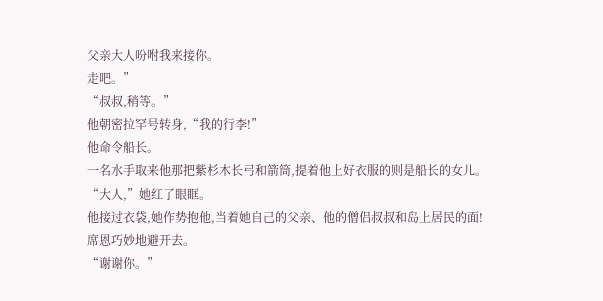父亲大人吩咐我来接你。
走吧。”
“叔叔,稍等。”
他朝密拉罕号转身,“我的行李!”
他命令船长。
一名水手取来他那把紫杉木长弓和箭筒,提着他上好衣服的则是船长的女儿。
“大人,”她红了眼眶。
他接过衣袋,她作势抱他,当着她自己的父亲、他的僧侣叔叔和岛上居民的面!
席恩巧妙地避开去。
“谢谢你。”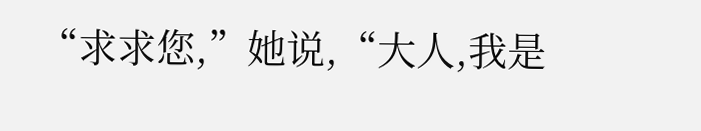“求求您,”她说,“大人,我是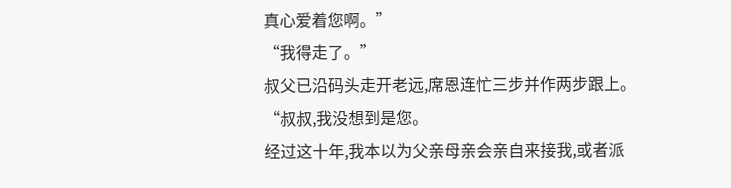真心爱着您啊。”
“我得走了。”
叔父已沿码头走开老远,席恩连忙三步并作两步跟上。
“叔叔,我没想到是您。
经过这十年,我本以为父亲母亲会亲自来接我,或者派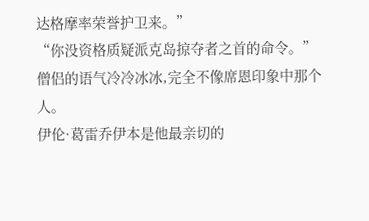达格摩率荣誉护卫来。”
“你没资格质疑派克岛掠夺者之首的命令。”
僧侣的语气冷冷冰冰,完全不像席恩印象中那个人。
伊伦·葛雷乔伊本是他最亲切的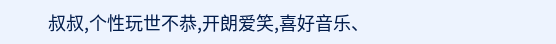叔叔,个性玩世不恭,开朗爱笑,喜好音乐、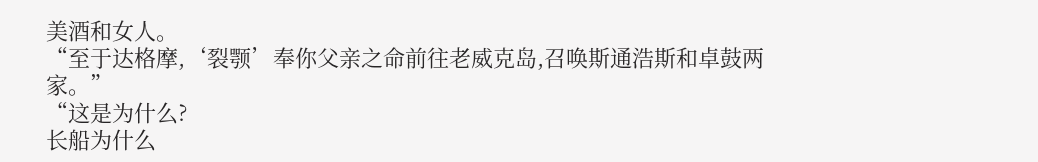美酒和女人。
“至于达格摩,‘裂颚’奉你父亲之命前往老威克岛,召唤斯通浩斯和卓鼓两家。”
“这是为什么?
长船为什么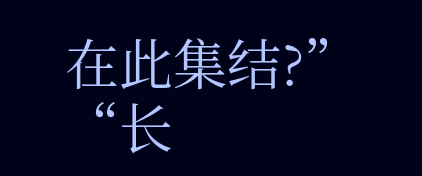在此集结?”
“长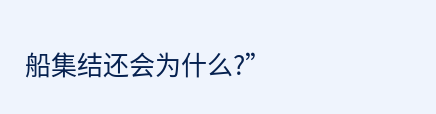船集结还会为什么?”